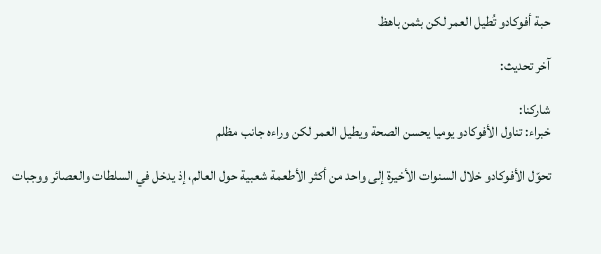حبة أفوكادو تُطيل العمر لكن بثمن باهظ

آخر تحديث:

شاركنا:
خبراء: تناول الأفوكادو يوميا يحسن الصحة ويطيل العمر لكن وراءه جانب مظلم

تحوّل الأفوكادو خلال السنوات الأخيرة إلى واحد من أكثر الأطعمة شعبية حول العالم، إذ يدخل في السلطات والعصائر ووجبات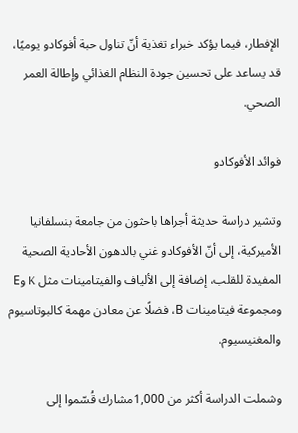الإفطار، فيما يؤكد خبراء تغذية أنّ تناول حبة أفوكادو يوميًا، قد يساعد على تحسين جودة النظام الغذائي وإطالة العمر الصحي.

فوائد الأفوكادو

وتشير دراسة حديثة أجراها باحثون من جامعة بنسلفانيا الأميركية، إلى أنّ الأفوكادو غني بالدهون الأحادية الصحية المفيدة للقلب، إضافة إلى الألياف والفيتامينات مثل K وE ومجموعة فيتامينات B، فضلًا عن معادن مهمة كالبوتاسيوم والمغنيسيوم.

وشملت الدراسة أكثر من 1,000مشارك قُسّموا إلى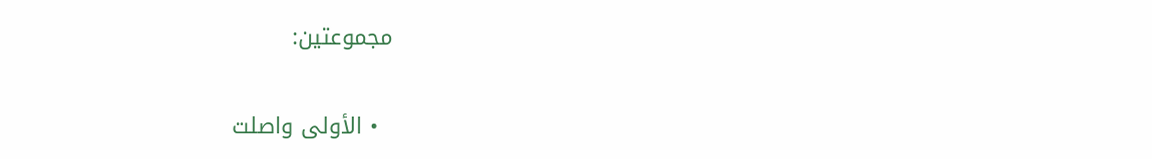مجموعتين:

  • الأولى واصلت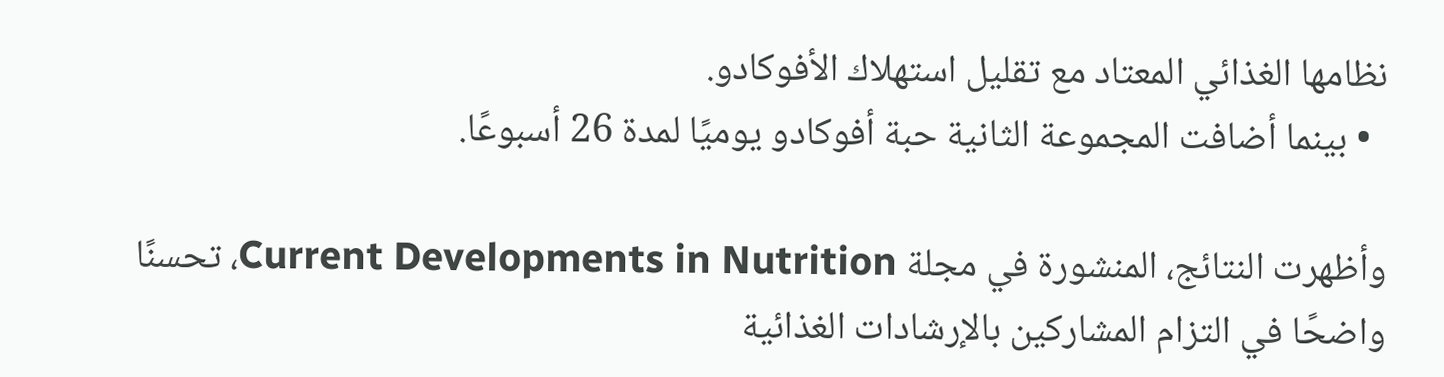نظامها الغذائي المعتاد مع تقليل استهلاك الأفوكادو.
  • بينما أضافت المجموعة الثانية حبة أفوكادو يوميًا لمدة 26 أسبوعًا.

وأظهرت النتائج، المنشورة في مجلة Current Developments in Nutrition، تحسنًا واضحًا في التزام المشاركين بالإرشادات الغذائية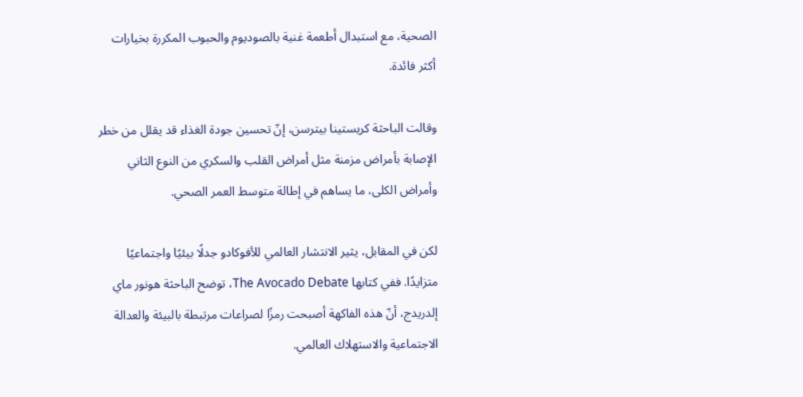الصحية، مع استبدال أطعمة غنية بالصوديوم والحبوب المكررة بخيارات أكثر فائدة.

وقالت الباحثة كريستينا بيترسن، إنّ تحسين جودة الغذاء قد يقلل من خطر الإصابة بأمراض مزمنة مثل أمراض القلب والسكري من النوع الثاني وأمراض الكلى، ما يساهم في إطالة متوسط العمر الصحي.

لكن في المقابل، يثير الانتشار العالمي للأفوكادو جدلًا بيئيًا واجتماعيًا متزايدًا. ففي كتابها The Avocado Debate، توضح الباحثة هونور ماي إلدريدج، أنّ هذه الفاكهة أصبحت رمزًا لصراعات مرتبطة بالبيئة والعدالة الاجتماعية والاستهلاك العالمي.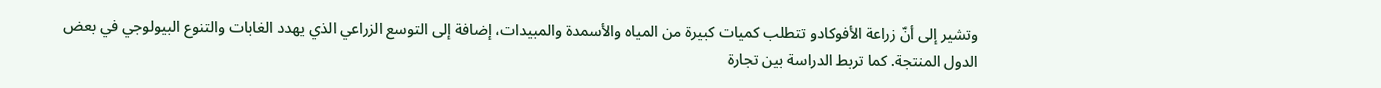وتشير إلى أنّ زراعة الأفوكادو تتطلب كميات كبيرة من المياه والأسمدة والمبيدات، إضافة إلى التوسع الزراعي الذي يهدد الغابات والتنوع البيولوجي في بعض الدول المنتجة. كما تربط الدراسة بين تجارة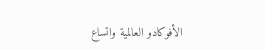الأفوكادو العالمية واتساع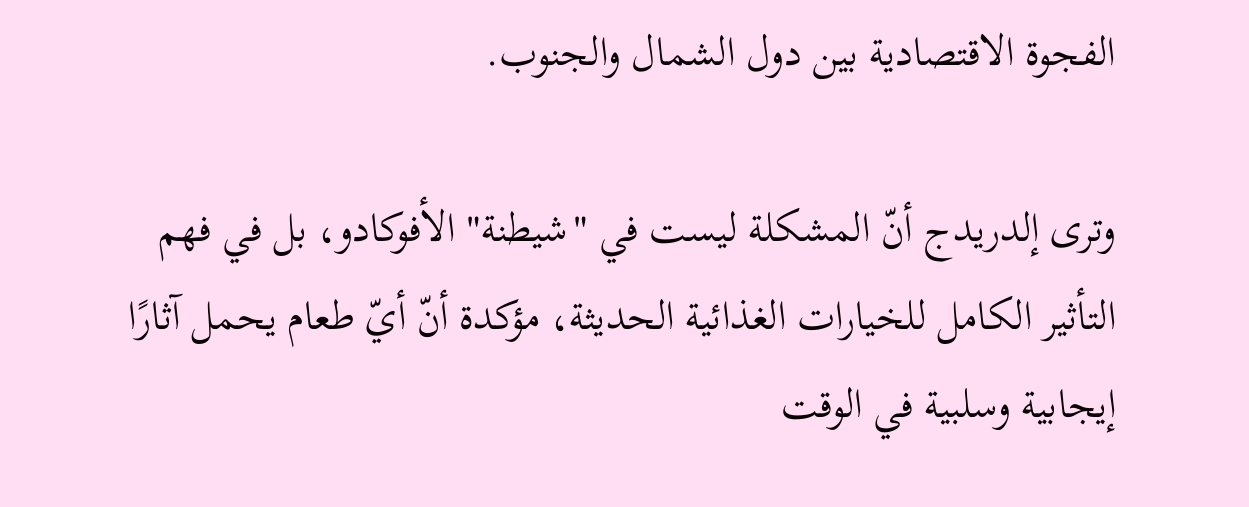الفجوة الاقتصادية بين دول الشمال والجنوب.

وترى إلدريدج أنّ المشكلة ليست في "شيطنة" الأفوكادو، بل في فهم التأثير الكامل للخيارات الغذائية الحديثة، مؤكدة أنّ أيّ طعام يحمل آثارًا إيجابية وسلبية في الوقت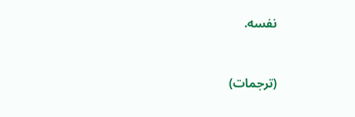نفسه.


(ترجمات)